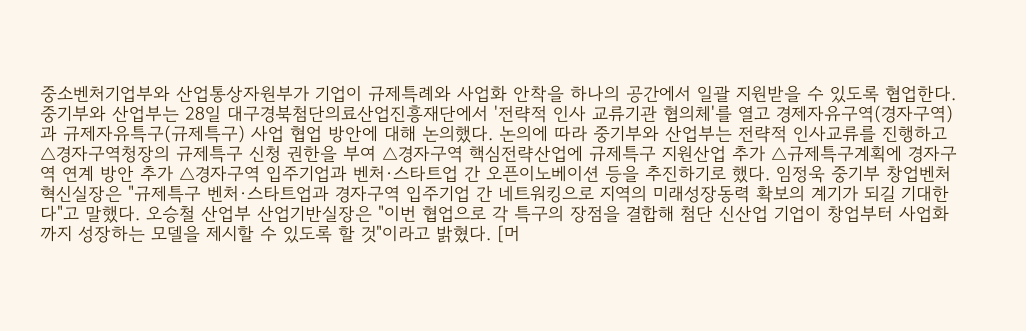중소벤처기업부와 산업통상자원부가 기업이 규제특례와 사업화 안착을 하나의 공간에서 일괄 지원받을 수 있도록 협업한다. 중기부와 산업부는 28일 대구경북첨단의료산업진흥재단에서 '전략적 인사 교류기관 협의체'를 열고 경제자유구역(경자구역)과 규제자유특구(규제특구) 사업 협업 방안에 대해 논의했다. 논의에 따라 중기부와 산업부는 전략적 인사교류를 진행하고 △경자구역청장의 규제특구 신청 권한을 부여 △경자구역 핵심전략산업에 규제특구 지원산업 추가 △규제특구계획에 경자구역 연계 방안 추가 △경자구역 입주기업과 벤처·스타트업 간 오픈이노베이션 등을 추진하기로 했다. 임정욱 중기부 창업벤처혁신실장은 "규제특구 벤처·스타트업과 경자구역 입주기업 간 네트워킹으로 지역의 미래성장동력 확보의 계기가 되길 기대한다"고 말했다. 오승철 산업부 산업기반실장은 "이번 협업으로 각 특구의 장점을 결합해 첨단 신산업 기업이 창업부터 사업화까지 성장하는 모델을 제시할 수 있도록 할 것"이라고 밝혔다. [머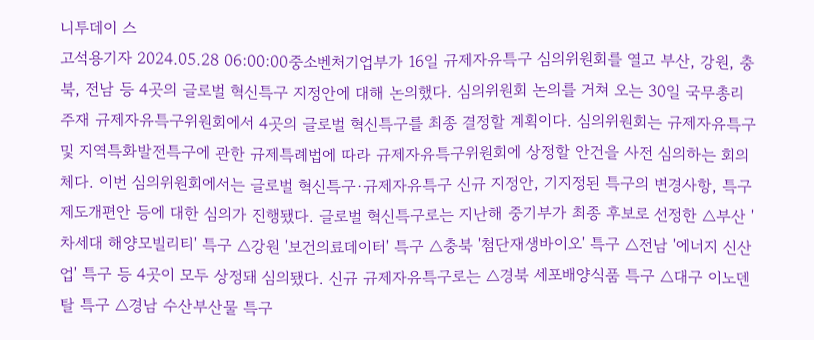니투데이 스
고석용기자 2024.05.28 06:00:00중소벤처기업부가 16일 규제자유특구 심의위원회를 열고 부산, 강원, 충북, 전남 등 4곳의 글로벌 혁신특구 지정안에 대해 논의했다. 심의위원회 논의를 거쳐 오는 30일 국무총리 주재 규제자유특구위원회에서 4곳의 글로벌 혁신특구를 최종 결정할 계획이다. 심의위원회는 규제자유특구 및 지역특화발전특구에 관한 규제특례법에 따라 규제자유특구위원회에 상정할 안건을 사전 심의하는 회의체다. 이번 심의위원회에서는 글로벌 혁신특구·규제자유특구 신규 지정안, 기지정된 특구의 변경사항, 특구 제도개편안 등에 대한 심의가 진행됐다. 글로벌 혁신특구로는 지난해 중기부가 최종 후보로 선정한 △부산 '차세대 해양모빌리티' 특구 △강원 '보건의료데이터' 특구 △충북 '첨단재생바이오' 특구 △전남 '에너지 신산업' 특구 등 4곳이 모두 상정돼 심의됐다. 신규 규제자유특구로는 △경북 세포배양식품 특구 △대구 이노덴탈 특구 △경남 수산부산물 특구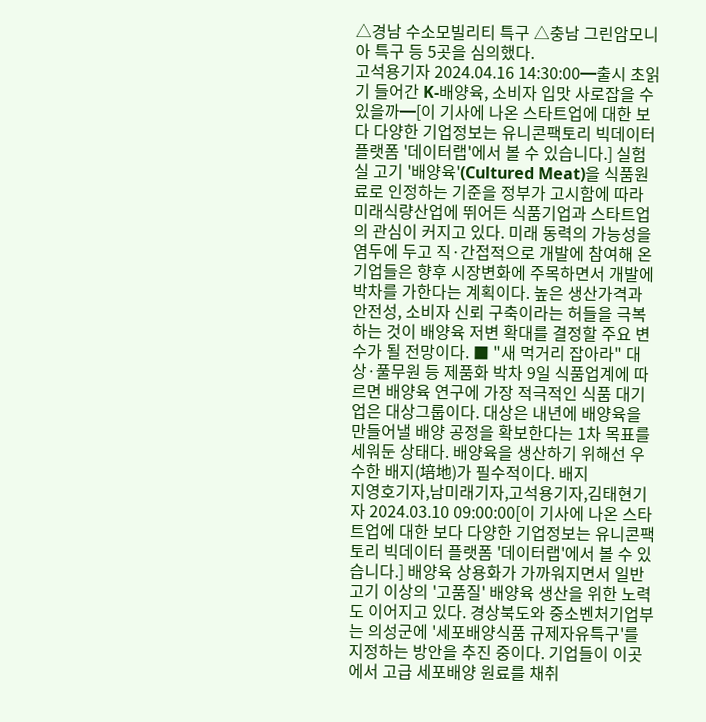△경남 수소모빌리티 특구 △충남 그린암모니아 특구 등 5곳을 심의했다.
고석용기자 2024.04.16 14:30:00━출시 초읽기 들어간 K-배양육, 소비자 입맛 사로잡을 수 있을까━[이 기사에 나온 스타트업에 대한 보다 다양한 기업정보는 유니콘팩토리 빅데이터 플랫폼 '데이터랩'에서 볼 수 있습니다.] 실험실 고기 '배양육'(Cultured Meat)을 식품원료로 인정하는 기준을 정부가 고시함에 따라 미래식량산업에 뛰어든 식품기업과 스타트업의 관심이 커지고 있다. 미래 동력의 가능성을 염두에 두고 직·간접적으로 개발에 참여해 온 기업들은 향후 시장변화에 주목하면서 개발에 박차를 가한다는 계획이다. 높은 생산가격과 안전성, 소비자 신뢰 구축이라는 허들을 극복하는 것이 배양육 저변 확대를 결정할 주요 변수가 될 전망이다. ■ "새 먹거리 잡아라" 대상·풀무원 등 제품화 박차 9일 식품업계에 따르면 배양육 연구에 가장 적극적인 식품 대기업은 대상그룹이다. 대상은 내년에 배양육을 만들어낼 배양 공정을 확보한다는 1차 목표를 세워둔 상태다. 배양육을 생산하기 위해선 우수한 배지(培地)가 필수적이다. 배지
지영호기자,남미래기자,고석용기자,김태현기자 2024.03.10 09:00:00[이 기사에 나온 스타트업에 대한 보다 다양한 기업정보는 유니콘팩토리 빅데이터 플랫폼 '데이터랩'에서 볼 수 있습니다.] 배양육 상용화가 가까워지면서 일반 고기 이상의 '고품질' 배양육 생산을 위한 노력도 이어지고 있다. 경상북도와 중소벤처기업부는 의성군에 '세포배양식품 규제자유특구'를 지정하는 방안을 추진 중이다. 기업들이 이곳에서 고급 세포배양 원료를 채취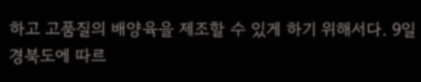하고 고품질의 배양육을 제조할 수 있게 하기 위해서다. 9일 경북도에 따르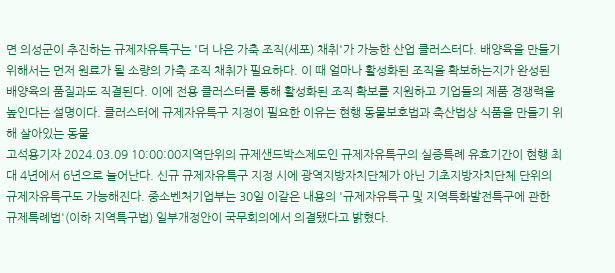면 의성군이 추진하는 규제자유특구는 '더 나은 가축 조직(세포) 채취'가 가능한 산업 클러스터다. 배양육을 만들기 위해서는 먼저 원료가 될 소량의 가축 조직 채취가 필요하다. 이 때 얼마나 활성화된 조직을 확보하는지가 완성된 배양육의 품질과도 직결된다. 이에 전용 클러스터를 통해 활성화된 조직 확보를 지원하고 기업들의 제품 경쟁력을 높인다는 설명이다. 클러스터에 규제자유특구 지정이 필요한 이유는 현행 동물보호법과 축산법상 식품을 만들기 위해 살아있는 동물
고석용기자 2024.03.09 10:00:00지역단위의 규제샌드박스제도인 규제자유특구의 실증특례 유효기간이 현행 최대 4년에서 6년으로 늘어난다. 신규 규제자유특구 지정 시에 광역지방자치단체가 아닌 기초지방자치단체 단위의 규제자유특구도 가능해진다. 중소벤처기업부는 30일 이같은 내용의 '규제자유특구 및 지역특화발전특구에 관한 규제특례법'(이하 지역특구법) 일부개정안이 국무회의에서 의결됐다고 밝혔다.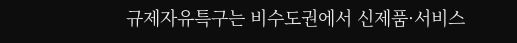규제자유특구는 비수도권에서 신제품·서비스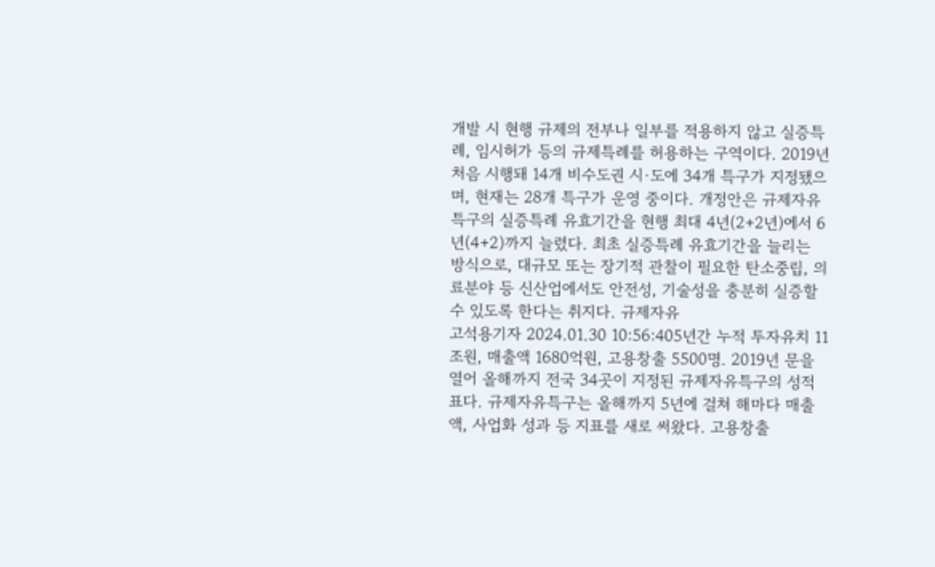개발 시 현행 규제의 전부나 일부를 적용하지 않고 실증특례, 임시허가 등의 규제특례를 허용하는 구역이다. 2019년 처음 시행돼 14개 비수도권 시·도에 34개 특구가 지정됐으며, 현재는 28개 특구가 운영 중이다. 개정안은 규제자유특구의 실증특례 유효기간을 현행 최대 4년(2+2년)에서 6년(4+2)까지 늘렸다. 최초 실증특례 유효기간을 늘리는 방식으로, 대규모 또는 장기적 관찰이 필요한 탄소중립, 의료분야 등 신산업에서도 안전성, 기술성을 충분히 실증할 수 있도록 한다는 취지다. 규제자유
고석용기자 2024.01.30 10:56:405년간 누적 투자유치 11조원, 매출액 1680억원, 고용창출 5500명. 2019년 문을 열어 올해까지 전국 34곳이 지정된 규제자유특구의 성적표다. 규제자유특구는 올해까지 5년에 걸쳐 해마다 매출액, 사업화 성과 등 지표를 새로 써왔다. 고용창출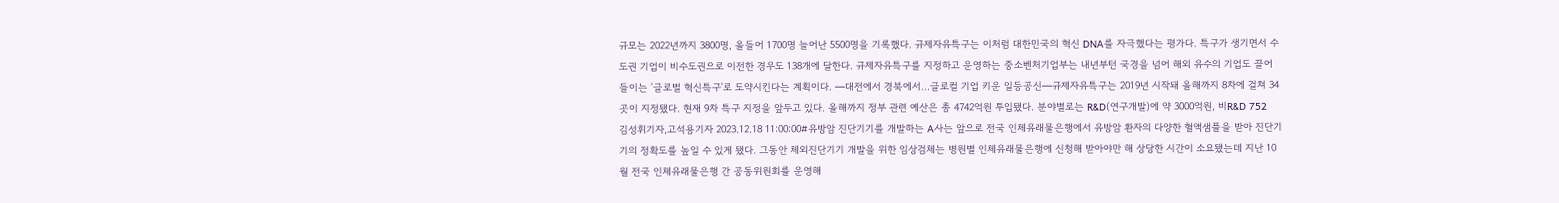규모는 2022년까지 3800명, 올들어 1700명 늘어난 5500명을 기록했다. 규제자유특구는 이처럼 대한민국의 혁신 DNA를 자극했다는 평가다. 특구가 생기면서 수도권 기업이 비수도권으로 이전한 경우도 138개에 달한다. 규제자유특구를 지정하고 운영하는 중소벤처기업부는 내년부턴 국경을 넘어 해외 유수의 기업도 끌어들이는 '글로벌 혁신특구'로 도약시킨다는 계획이다. ━대전에서 경북에서…글로컬 기업 키운 일등공신━규제자유특구는 2019년 시작돼 올해까지 8차에 걸쳐 34곳이 지정됐다. 현재 9차 특구 지정을 앞두고 있다. 올해까지 정부 관련 예산은 총 4742억원 투입됐다. 분야별로는 R&D(연구개발)에 약 3000억원, 비R&D 752
김성휘기자,고석용기자 2023.12.18 11:00:00#유방암 진단기기를 개발하는 A사는 앞으로 전국 인체유래물은행에서 유방암 환자의 다양한 혈액샘플을 받아 진단기기의 정확도를 높일 수 있게 됐다. 그동안 체외진단기기 개발을 위한 임상검체는 병원별 인체유래물은행에 신청해 받아야만 해 상당한 시간이 소요됐는데 지난 10월 전국 인체유래물은행 간 공동위원회를 운영해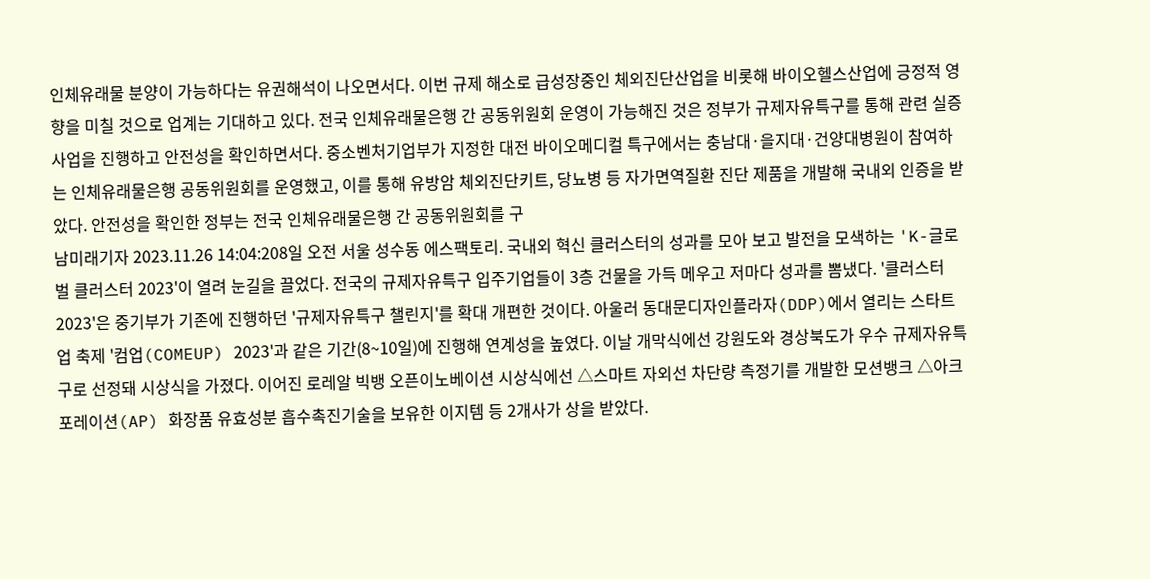인체유래물 분양이 가능하다는 유권해석이 나오면서다. 이번 규제 해소로 급성장중인 체외진단산업을 비롯해 바이오헬스산업에 긍정적 영향을 미칠 것으로 업계는 기대하고 있다. 전국 인체유래물은행 간 공동위원회 운영이 가능해진 것은 정부가 규제자유특구를 통해 관련 실증사업을 진행하고 안전성을 확인하면서다. 중소벤처기업부가 지정한 대전 바이오메디컬 특구에서는 충남대·을지대·건양대병원이 참여하는 인체유래물은행 공동위원회를 운영했고, 이를 통해 유방암 체외진단키트, 당뇨병 등 자가면역질환 진단 제품을 개발해 국내외 인증을 받았다. 안전성을 확인한 정부는 전국 인체유래물은행 간 공동위원회를 구
남미래기자 2023.11.26 14:04:208일 오전 서울 성수동 에스팩토리. 국내외 혁신 클러스터의 성과를 모아 보고 발전을 모색하는 'K-글로벌 클러스터 2023'이 열려 눈길을 끌었다. 전국의 규제자유특구 입주기업들이 3층 건물을 가득 메우고 저마다 성과를 뽐냈다. '클러스터 2023'은 중기부가 기존에 진행하던 '규제자유특구 챌린지'를 확대 개편한 것이다. 아울러 동대문디자인플라자(DDP)에서 열리는 스타트업 축제 '컴업(COMEUP) 2023'과 같은 기간(8~10일)에 진행해 연계성을 높였다. 이날 개막식에선 강원도와 경상북도가 우수 규제자유특구로 선정돼 시상식을 가졌다. 이어진 로레알 빅뱅 오픈이노베이션 시상식에선 △스마트 자외선 차단량 측정기를 개발한 모션뱅크 △아크포레이션(AP) 화장품 유효성분 흡수촉진기술을 보유한 이지템 등 2개사가 상을 받았다.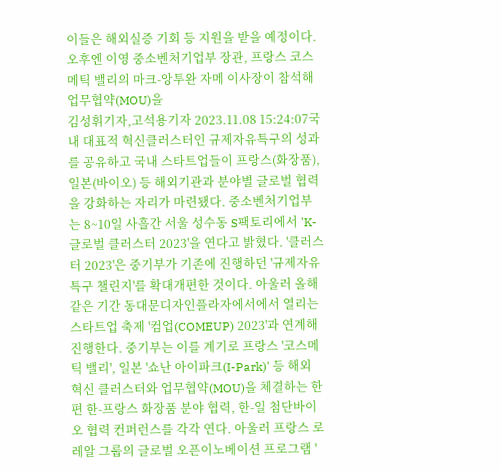이들은 해외실증 기회 등 지원을 받을 예정이다. 오후엔 이영 중소벤처기업부 장관, 프랑스 코스메틱 밸리의 마크-앙투완 자메 이사장이 참석해 업무협약(MOU)을
김성휘기자,고석용기자 2023.11.08 15:24:07국내 대표적 혁신클러스터인 규제자유특구의 성과를 공유하고 국내 스타트업들이 프랑스(화장품), 일본(바이오) 등 해외기관과 분야별 글로벌 협력을 강화하는 자리가 마련됐다. 중소벤처기업부는 8~10일 사흘간 서울 성수동 S팩토리에서 'K-글로벌 클러스터 2023'을 연다고 밝혔다. '클러스터 2023'은 중기부가 기존에 진행하던 '규제자유특구 챌린지'를 확대개편한 것이다. 아울러 올해 같은 기간 동대문디자인플라자에서에서 열리는 스타트업 축제 '컴업(COMEUP) 2023'과 연계해 진행한다. 중기부는 이를 계기로 프랑스 '코스메틱 밸리', 일본 '쇼난 아이파크(I-Park)' 등 해외 혁신 클러스터와 업무협약(MOU)을 체결하는 한편 한-프랑스 화장품 분야 협력, 한-일 첨단바이오 협력 컨퍼런스를 각각 연다. 아울러 프랑스 로레알 그룹의 글로벌 오픈이노베이션 프로그램 '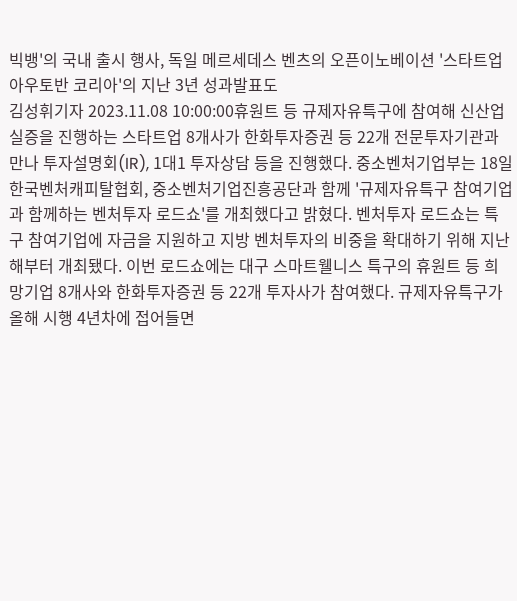빅뱅'의 국내 출시 행사, 독일 메르세데스 벤츠의 오픈이노베이션 '스타트업 아우토반 코리아'의 지난 3년 성과발표도
김성휘기자 2023.11.08 10:00:00휴원트 등 규제자유특구에 참여해 신산업 실증을 진행하는 스타트업 8개사가 한화투자증권 등 22개 전문투자기관과 만나 투자설명회(IR), 1대1 투자상담 등을 진행했다. 중소벤처기업부는 18일 한국벤처캐피탈협회, 중소벤처기업진흥공단과 함께 '규제자유특구 참여기업과 함께하는 벤처투자 로드쇼'를 개최했다고 밝혔다. 벤처투자 로드쇼는 특구 참여기업에 자금을 지원하고 지방 벤처투자의 비중을 확대하기 위해 지난해부터 개최됐다. 이번 로드쇼에는 대구 스마트웰니스 특구의 휴원트 등 희망기업 8개사와 한화투자증권 등 22개 투자사가 참여했다. 규제자유특구가 올해 시행 4년차에 접어들면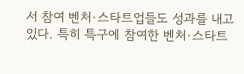서 참여 벤처·스타트업들도 성과를 내고 있다. 특히 특구에 참여한 벤처·스타트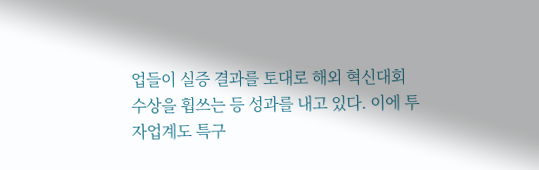업들이 실증 결과를 토대로 해외 혁신대회 수상을 휩쓰는 등 성과를 내고 있다. 이에 투자업계도 특구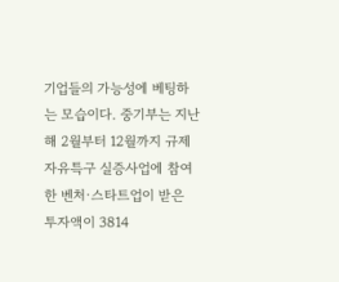기업들의 가능성에 베팅하는 모습이다. 중기부는 지난해 2월부터 12월까지 규제자유특구 실증사업에 참여한 벤처·스타트업이 받은 투자액이 3814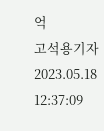억
고석용기자 2023.05.18 12:37:09